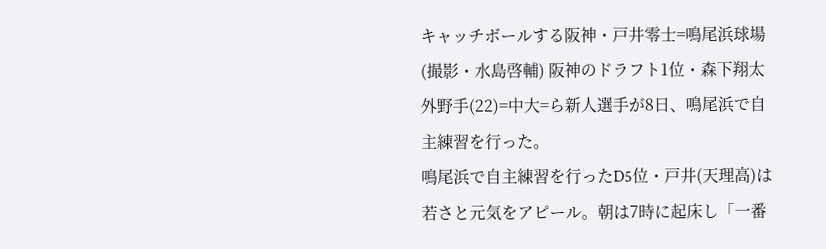キャッチボールする阪神・戸井零士=鳴尾浜球場(撮影・水島啓輔) 阪神のドラフト1位・森下翔太外野手(22)=中大=ら新人選手が8日、鳴尾浜で自主練習を行った。
鳴尾浜で自主練習を行ったD5位・戸井(天理高)は若さと元気をアピール。朝は7時に起床し「一番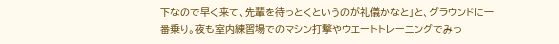下なので早く来て、先輩を待っとくというのが礼儀かなと」と、グラウンドに一番乗り。夜も室内練習場でのマシン打撃やウエートトレーニングでみっ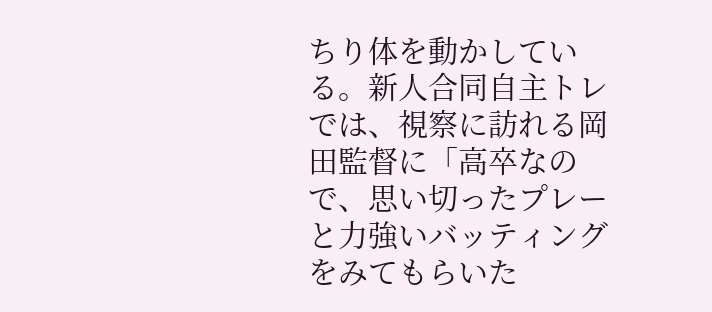ちり体を動かしている。新人合同自主トレでは、視察に訪れる岡田監督に「高卒なので、思い切ったプレーと力強いバッティングをみてもらいた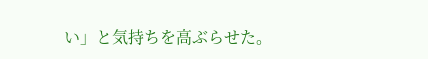い」と気持ちを高ぶらせた。